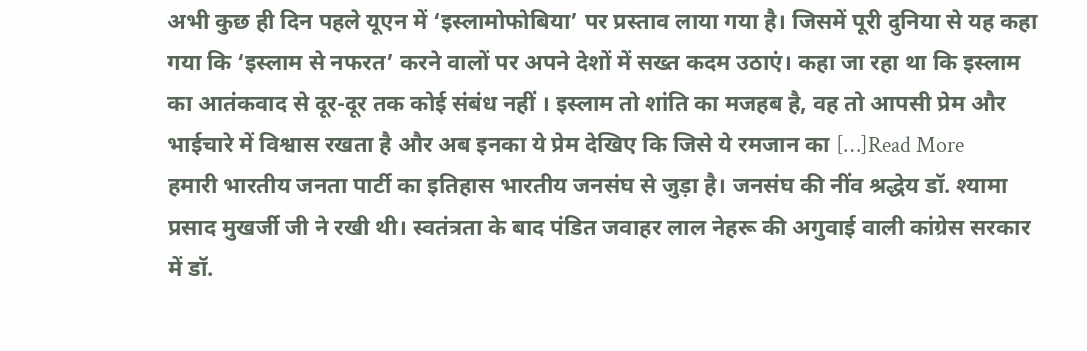अभी कुछ ही दिन पहले यूएन में ‘इस्लामोफोबिया’ पर प्रस्ताव लाया गया है। जिसमें पूरी दुनिया से यह कहा गया कि ‘इस्लाम से नफरत’ करने वालों पर अपने देशों में सख्त कदम उठाएं। कहा जा रहा था कि इस्लाम का आतंकवाद से दूर-दूर तक कोई संबंध नहीं । इस्लाम तो शांति का मजहब है, वह तो आपसी प्रेम और भाईचारे में विश्वास रखता है और अब इनका ये प्रेम देखिए कि जिसे ये रमजान का […]Read More
हमारी भारतीय जनता पार्टी का इतिहास भारतीय जनसंघ से जुड़ा है। जनसंघ की नींव श्रद्धेय डॉ. श्यामा प्रसाद मुखर्जी जी ने रखी थी। स्वतंत्रता के बाद पंडित जवाहर लाल नेहरू की अगुवाई वाली कांग्रेस सरकार में डॉ.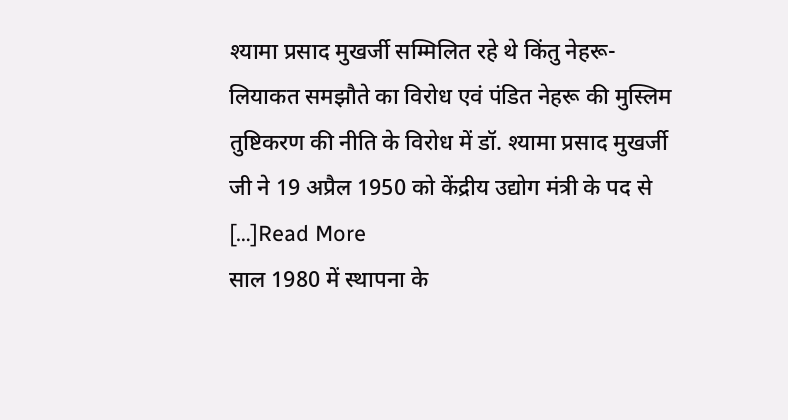श्यामा प्रसाद मुखर्जी सम्मिलित रहे थे किंतु नेहरू-लियाकत समझौते का विरोध एवं पंडित नेहरू की मुस्लिम तुष्टिकरण की नीति के विरोध में डॉ. श्यामा प्रसाद मुखर्जी जी ने 19 अप्रैल 1950 को केंद्रीय उद्योग मंत्री के पद से […]Read More
साल 1980 में स्थापना के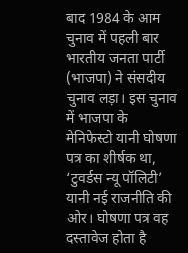बाद 1984 के आम चुनाव में पहली बार भारतीय जनता पार्टी (भाजपा) ने संसदीय चुनाव लड़ा। इस चुनाव में भाजपा के मेनिफेस्टो यानी घोषणा पत्र का शीर्षक था, ‘टुवर्डस न्यू पॉलिटी’ यानी नई राजनीति की ओर। घोषणा पत्र वह दस्तावेज होता है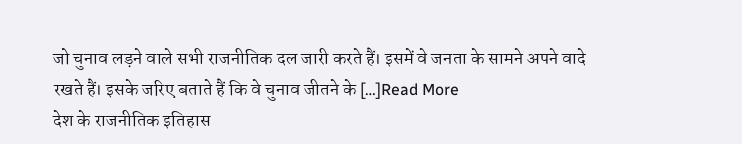जो चुनाव लड़ने वाले सभी राजनीतिक दल जारी करते हैं। इसमें वे जनता के सामने अपने वादे रखते हैं। इसके जरिए बताते हैं कि वे चुनाव जीतने के […]Read More
देश के राजनीतिक इतिहास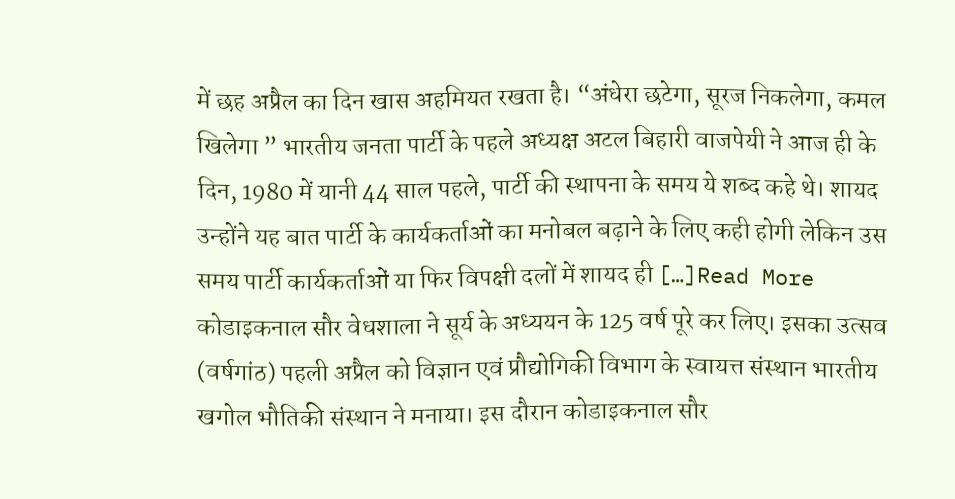में छह अप्रैल का दिन खास अहमियत रखता है। “अंधेरा छटेगा, सूरज निकलेगा, कमल खिलेगा ” भारतीय जनता पार्टी के पहले अध्यक्ष अटल बिहारी वाजपेयी ने आज ही के दिन, 1980 में यानी 44 साल पहले, पार्टी की स्थापना के समय ये शब्द कहे थे। शायद उन्होंने यह बात पार्टी के कार्यकर्ताओं का मनोबल बढ़ाने के लिए कही होगी लेकिन उस समय पार्टी कार्यकर्ताओं या फिर विपक्षी दलों में शायद ही […]Read More
कोडाइकनाल सौर वेधशाला ने सूर्य के अध्ययन के 125 वर्ष पूरे कर लिए। इसका उत्सव (वर्षगांठ) पहली अप्रैल को विज्ञान एवं प्रौद्योगिकी विभाग के स्वायत्त संस्थान भारतीय खगोल भौतिकी संस्थान ने मनाया। इस दौरान कोडाइकनाल सौर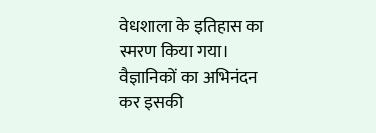वेधशाला के इतिहास का स्मरण किया गया। वैज्ञानिकों का अभिनंदन कर इसकी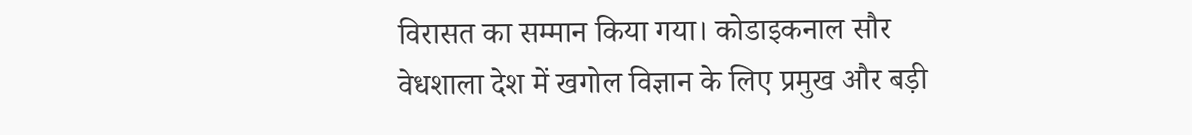विरासत का सम्मान किया गया। कोडाइकनाल सौर वेधशाला देश में खगोल विज्ञान के लिए प्रमुख और बड़ी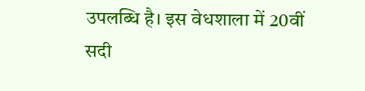उपलब्धि है। इस वेधशाला में 20वीं सदी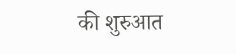की शुरुआत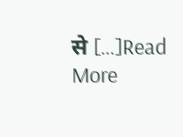से […]Read More